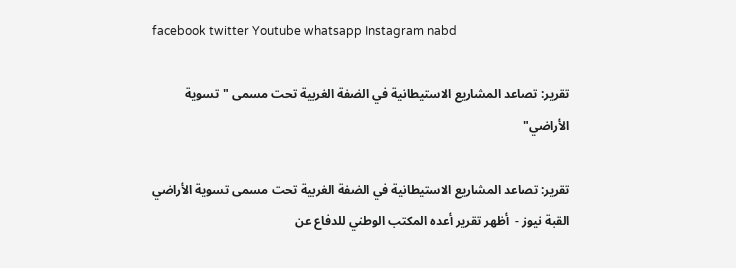facebook twitter Youtube whatsapp Instagram nabd

تقرير: تصاعد المشاريع الاستيطانية في الضفة الغربية تحت مسمى "تسوية الأراضي"

تقرير: تصاعد المشاريع الاستيطانية في الضفة الغربية تحت مسمى تسوية الأراضي
القبة نيوز -  أظهر تقرير أعده المكتب الوطني للدفاع عن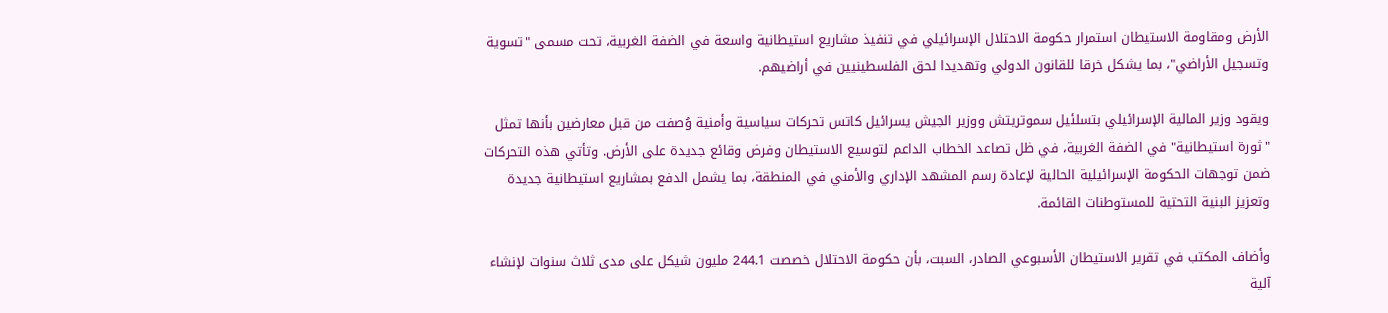الأرض ومقاومة الاستيطان استمرار حكومة الاحتلال الإسرائيلي في تنفيذ مشاريع استيطانية واسعة في الضفة الغربية، تحت مسمى "تسوية وتسجيل الأراضي"، بما يشكل خرقا للقانون الدولي وتهديدا لحق الفلسطينيين في أراضيهم.

ويقود وزير المالية الإسرائيلي بتسلئيل سموتريتش ووزير الجيش يسرائيل كاتس تحركات سياسية وأمنية وُصفت من قبل معارضين بأنها تمثل "ثورة استيطانية" في الضفة الغربية، في ظل تصاعد الخطاب الداعم لتوسيع الاستيطان وفرض وقائع جديدة على الأرض. وتأتي هذه التحركات ضمن توجهات الحكومة الإسرائيلية الحالية لإعادة رسم المشهد الإداري والأمني في المنطقة، بما يشمل الدفع بمشاريع استيطانية جديدة وتعزيز البنية التحتية للمستوطنات القائمة.

وأضاف المكتب في تقرير الاستيطان الأسبوعي الصادر، السبت، بأن حكومة الاحتلال خصصت 244.1 مليون شيكل على مدى ثلاث سنوات لإنشاء آلية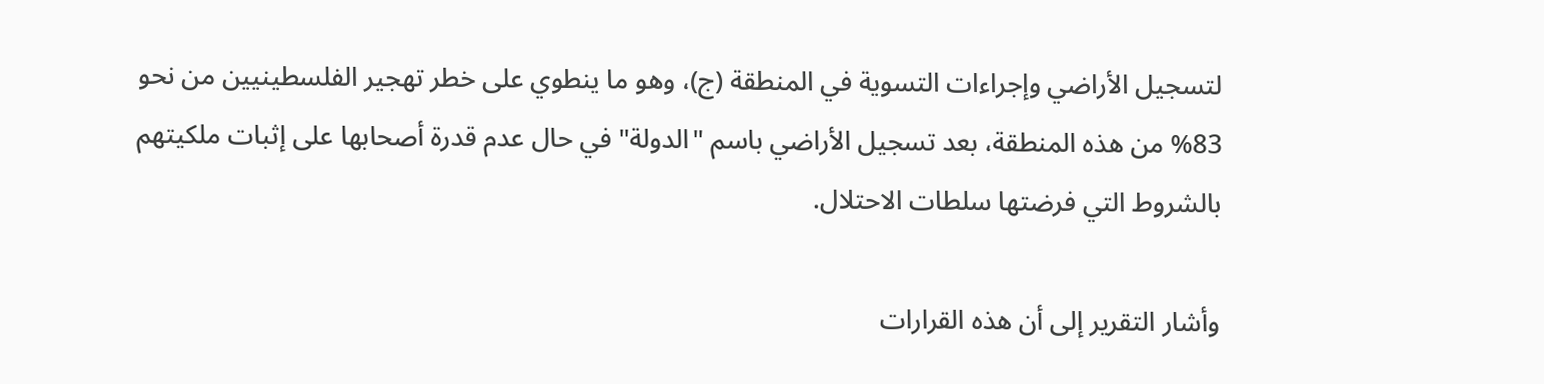لتسجيل الأراضي وإجراءات التسوية في المنطقة (ج)، وهو ما ينطوي على خطر تهجير الفلسطينيين من نحو 83% من هذه المنطقة، بعد تسجيل الأراضي باسم "الدولة" في حال عدم قدرة أصحابها على إثبات ملكيتهم بالشروط التي فرضتها سلطات الاحتلال.

وأشار التقرير إلى أن هذه القرارات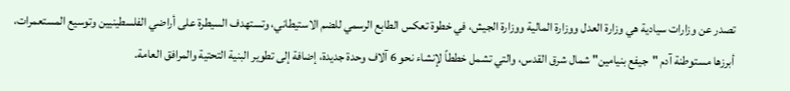تصدر عن وزارات سيادية هي وزارة العدل ووزارة المالية ووزارة الجيش، في خطوة تعكس الطابع الرسمي للضم الاستيطاني، وتستهدف السيطرة على أراضي الفلسطينيين وتوسيع المستعمرات، أبرزها مستوطنة آدم "جيفع بنيامين" شمال شرق القدس، والتي تشمل خططاً لإنشاء نحو 6 آلاف وحدة جديدة، إضافة إلى تطوير البنية التحتية والمرافق العامة.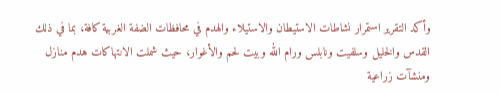وأكد التقرير استمرار نشاطات الاستيطان والاستيلاء والهدم في محافظات الضفة الغربية كافة، بما في ذلك القدس والخليل وسلفيت ونابلس ورام الله وبيت لحم والأغوار، حيث شملت الانتهاكات هدم منازل ومنشآت زراعية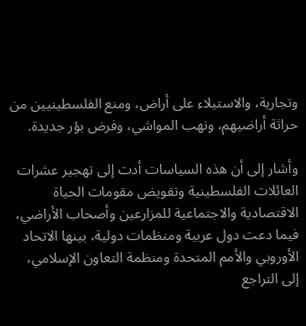وتجارية، والاستيلاء على أراض، ومنع الفلسطينيين من حراثة أراضيهم، ونهب المواشي، وفرض بؤر جديدة.

وأشار إلى أن هذه السياسات أدت إلى تهجير عشرات العائلات الفلسطينية وتقويض مقومات الحياة الاقتصادية والاجتماعية للمزارعين وأصحاب الأراضي، فيما دعت دول عربية ومنظمات دولية، بينها الاتحاد الأوروبي والأمم المتحدة ومنظمة التعاون الإسلامي، إلى التراجع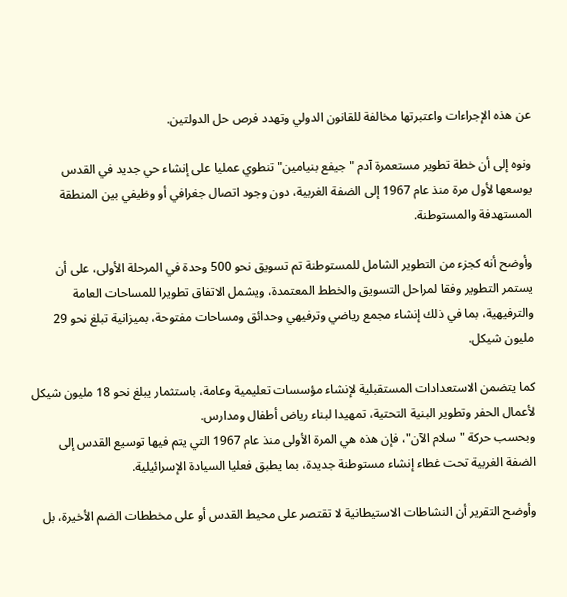عن هذه الإجراءات واعتبرتها مخالفة للقانون الدولي وتهدد فرص حل الدولتين.

ونوه إلى أن خطة تطوير مستعمرة آدم "جيفع بنيامين" تنطوي عمليا على إنشاء حي جديد في القدس يوسعها لأول مرة منذ عام 1967 إلى الضفة الغربية، دون وجود اتصال جغرافي أو وظيفي بين المنطقة المستهدفة والمستوطنة.

وأوضح أنه كجزء من التطوير الشامل للمستوطنة تم تسويق نحو 500 وحدة في المرحلة الأولى، على أن يستمر التطوير وفقا لمراحل التسويق والخطط المعتمدة، ويشمل الاتفاق تطويرا للمساحات العامة والترفيهية، بما في ذلك إنشاء مجمع رياضي وترفيهي وحدائق ومساحات مفتوحة، بميزانية تبلغ نحو 29 مليون شيكل.

كما يتضمن الاستعدادات المستقبلية لإنشاء مؤسسات تعليمية وعامة، باستثمار يبلغ نحو 18 مليون شيكل لأعمال الحفر وتطوير البنية التحتية، تمهيدا لبناء رياض أطفال ومدارس.
وبحسب حركة "سلام الآن"، فإن هذه هي المرة الأولى منذ عام 1967 التي يتم فيها توسيع القدس إلى الضفة الغربية تحت غطاء إنشاء مستوطنة جديدة، بما يطبق فعليا السيادة الإسرائيلية.

وأوضح التقرير أن النشاطات الاستيطانية لا تقتصر على محيط القدس أو على مخططات الضم الأخيرة، بل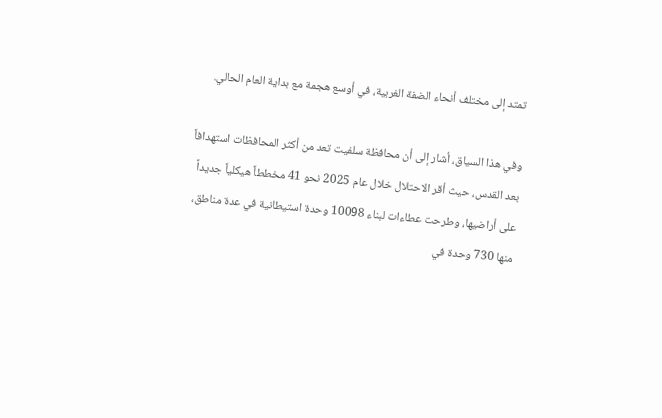تمتد إلى مختلف أنحاء الضفة الغربية، في أوسع هجمة مع بداية العام الحالي.

وفي هذا السياق، أشار إلى أن محافظة سلفيت تعد من أكثر المحافظات استهدافاً بعد القدس، حيث أقر الاحتلال خلال عام 2025 نحو 41 مخططاً هيكلياً جديداً على أراضيها، وطرحت عطاءات لبناء 10098 وحدة استيطانية في عدة مناطق، منها 730 وحدة في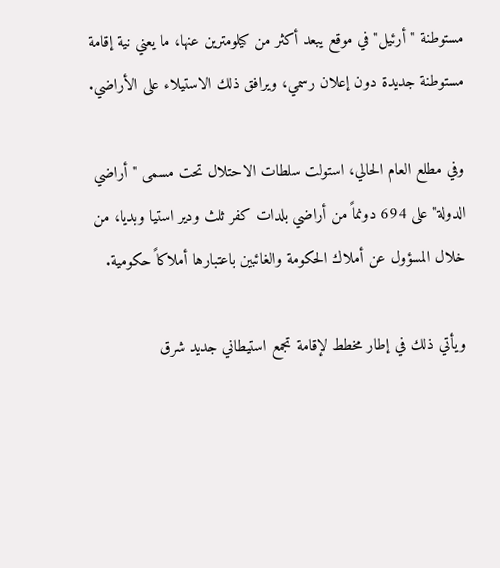مستوطنة "أرئيل" في موقع يبعد أكثر من كيلومترين عنها، ما يعني نية إقامة مستوطنة جديدة دون إعلان رسمي، ويرافق ذلك الاستيلاء على الأراضي.

وفي مطلع العام الحالي، استولت سلطات الاحتلال تحت مسمى "أراضي الدولة" على 694 دونماً من أراضي بلدات كفر ثلث ودير استيا وبديا، من خلال المسؤول عن أملاك الحكومة والغائبين باعتبارها أملاكاً حكومية.

ويأتي ذلك في إطار مخطط لإقامة تجمع استيطاني جديد شرق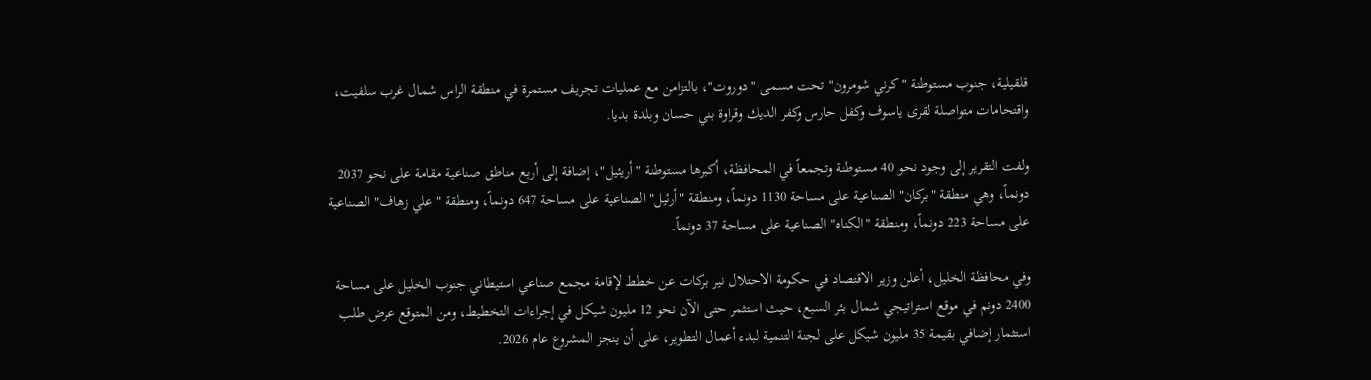قلقيلية، جنوب مستوطنة "كرني شومرون" تحت مسمى "دوروت"، بالتزامن مع عمليات تجريف مستمرة في منطقة الراس شمال غرب سلفيت، واقتحامات متواصلة لقرى ياسوف وكفل حارس وكفر الديك وقراوة بني حسان وبلدة بديا.

ولفت التقرير إلى وجود نحو 40 مستوطنة وتجمعاً في المحافظة، أكبرها مستوطنة "أريئيل"، إضافة إلى أربع مناطق صناعية مقامة على نحو 2037 دونماً، وهي منطقة "بركان" الصناعية على مساحة 1130 دونماً، ومنطقة "أرئيل" الصناعية على مساحة 647 دونماً، ومنطقة "علي زهاف" الصناعية على مساحة 223 دونماً، ومنطقة "الكناه" الصناعية على مساحة 37 دونماً.

وفي محافظة الخليل، أعلن وزير الاقتصاد في حكومة الاحتلال نير بركات عن خطط لإقامة مجمع صناعي استيطاني جنوب الخليل على مساحة 2400 دونم في موقع استراتيجي شمال بئر السبع، حيث استثمر حتى الآن نحو 12 مليون شيكل في إجراءات التخطيط، ومن المتوقع عرض طلب استثمار إضافي بقيمة 35 مليون شيكل على لجنة التنمية لبدء أعمال التطوير، على أن ينجز المشروع عام 2026.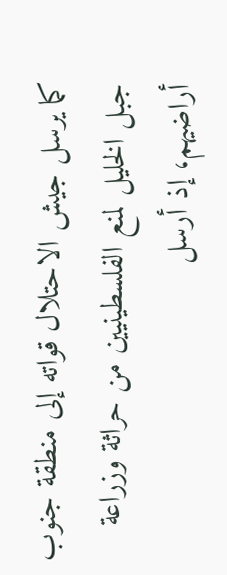كما يرسل جيش الاحتلال قواته إلى منطقة جنوب جبل الخليل لمنع الفلسطينيين من حراثة وزراعة أراضيهم، إذ أرسل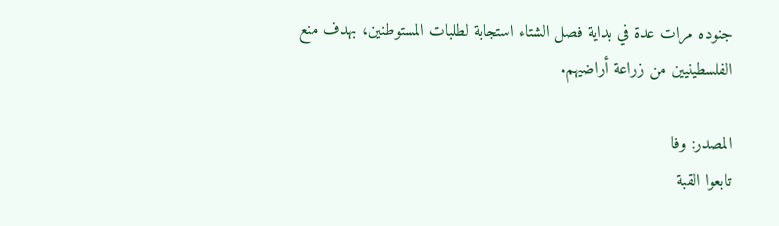جنوده مرات عدة في بداية فصل الشتاء استجابة لطلبات المستوطنين، بهدف منع الفلسطينيين من زراعة أراضيهم.

المصدر: وفا
تابعوا القبة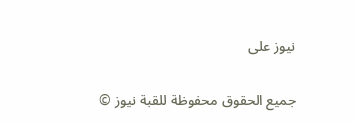نيوز على

جميع الحقوق محفوظة للقبة نيوز ©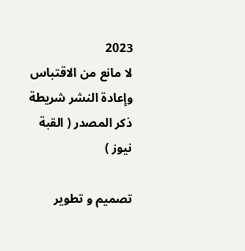2023
لا مانع من الاقتباس وإعادة النشر شريطة ذكر المصدر ( القبة نيوز )

تصميم و تطوير